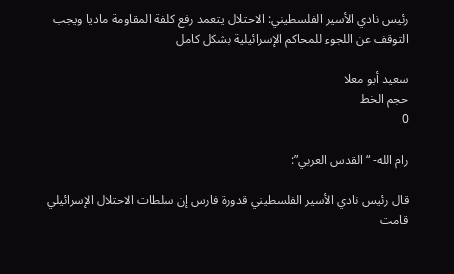رئيس نادي الأسير الفلسطيني: الاحتلال يتعمد رفع كلفة المقاومة ماديا ويجب التوقف عن اللجوء للمحاكم الإسرائيلية بشكل كامل

سعيد أبو معلا
حجم الخط
0

رام الله- “القدس العربي”:

قال رئيس نادي الأسير الفلسطيني قدورة فارس إن سلطات الاحتلال الإسرائيلي قامت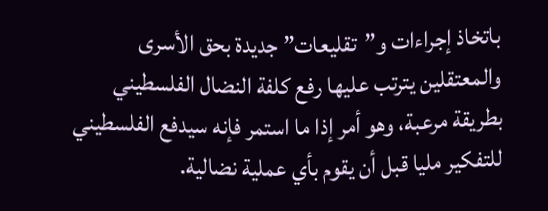باتخاذ إجراءات و”تقليعات” جديدة بحق الأسرى والمعتقلين يترتب عليها رفع كلفة النضال الفلسطيني بطريقة مرعبة، وهو أمر إذا ما استمر فإنه سيدفع الفلسطيني للتفكير مليا قبل أن يقوم بأي عملية نضالية.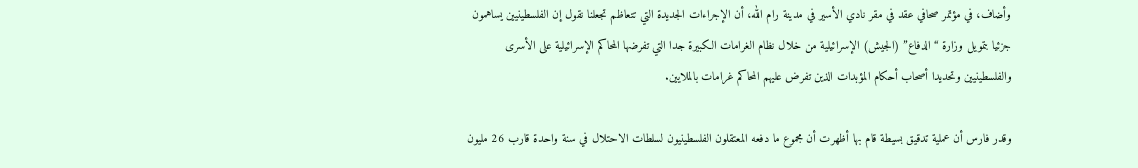وأضاف، في مؤتمر صحافي عقد في مقر نادي الأسير في مدينة رام الله، أن الإجراءات الجديدة التي تتعاظم تجعلنا نقول إن الفلسطينيين يساهمون جزئيا بتمويل وزارة “الدفاع” (الجيش) الإسرائيلية من خلال نظام الغرامات الكبيرة جدا التي تفرضها المحاكم الإسرائيلية على الأسرى والفلسطينيين وتحديدا أصحاب أحكام المؤبدات الذين تفرض عليهم المحاكم غرامات بالملايين.

وقدر فارس أن عملية تدقيق بسيطة قام بها أظهرت أن مجموع ما دفعه المعتقلون الفلسطينيون لسلطات الاحتلال في سنة واحدة قارب 26 مليون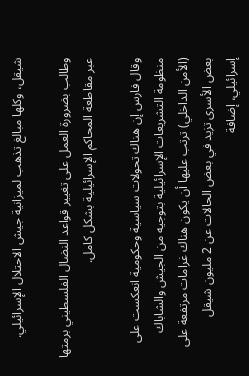شيقل، وكلها مبالغ تذهب لميزانية جيش الاحتلال الإسرائيلي.

وطالب بضرورة العمل على تغيير قواعد النضال الفلسطيني برمتها عبر مقاطعة المحاكم الإسرائيلية بشكل كامل.

وقال فارس إن هناك تحولات سياسية وحكومية انعكست على منظومة التشريعات الإسرائيلية بتوجيه من الجيش والشاباك (الأمن الداخلي) ترتب عليها أن يكون هناك غرامات مرتفعة على بعض الأسرى تزيد في بعض الحالات عن 2 مليون شيقل إسرائيلي، إضافة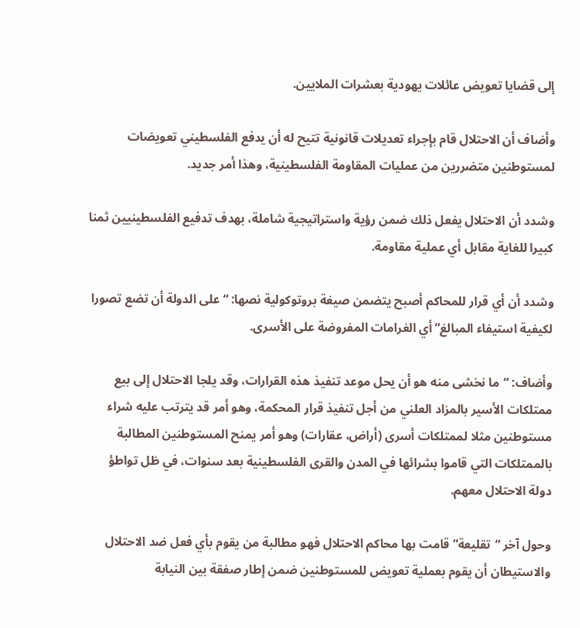إلى قضايا تعويض عائلات يهودية بعشرات الملايين.

وأضاف أن الاحتلال قام بإجراء تعديلات قانونية تتيح له أن يدفع الفلسطيني تعويضات لمستوطنين متضررين من عمليات المقاومة الفلسطينية، وهذا أمر جديد.

وشدد أن الاحتلال يفعل ذلك ضمن رؤية واستراتيجية شاملة، بهدف تدفيع الفلسطينيين ثمنا كبيرا للغاية مقابل أي عملية مقاومة.

وشدد أن أي قرار للمحاكم أصبح يتضمن صيغة بروتوكولية نصها: “على الدولة أن تضع تصورا لكيفية استيفاء المبالغ” أي الغرامات المفروضة على الأسرى.

وأضاف: “ما نخشى منه هو أن يحل موعد تنفيذ هذه القرارات، وقد يلجا الاحتلال إلى بيع ممتلكات الأسير بالمزاد العلني من أجل تنفيذ قرار المحكمة، وهو أمر قد يترتب عليه شراء مستوطنين مثلا لممتلكات أسرى (أراض، عقارات) وهو أمر يمنح المستوطنين المطالبة بالممتلكات التي قاموا بشرائها في المدن والقرى الفلسطينية بعد سنوات، في ظل تواطؤ دولة الاحتلال معهم.

وحول آخر “تقليعة” قامت بها محاكم الاحتلال فهو مطالبة من يقوم بأي فعل ضد الاحتلال والاستيطان أن يقوم بعملية تعويض للمستوطنين ضمن إطار صفقة بين النيابة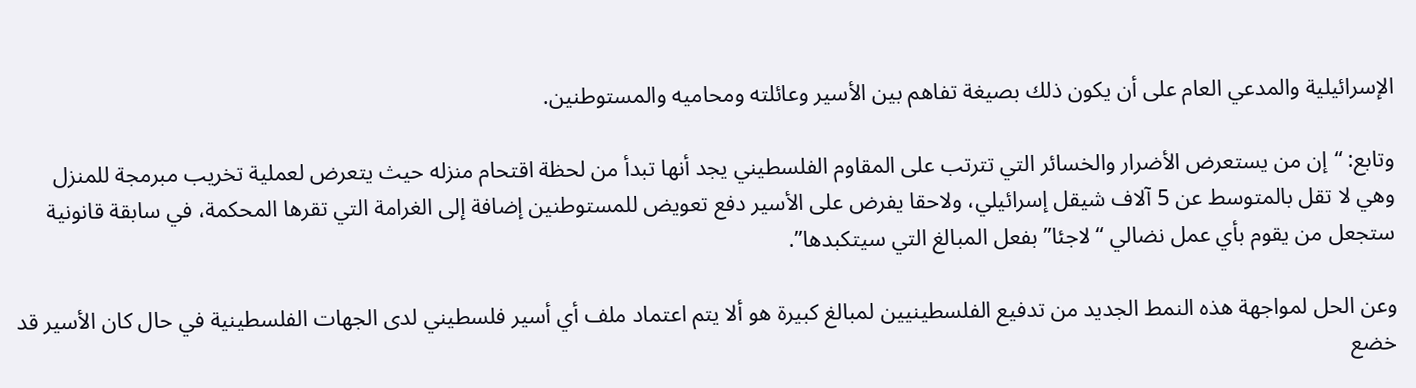الإسرائيلية والمدعي العام على أن يكون ذلك بصيغة تفاهم بين الأسير وعائلته ومحاميه والمستوطنين.

وتابع: “إن من يستعرض الأضرار والخسائر التي تترتب على المقاوم الفلسطيني يجد أنها تبدأ من لحظة اقتحام منزله حيث يتعرض لعملية تخريب مبرمجة للمنزل وهي لا تقل بالمتوسط عن 5 آلاف شيقل إسرائيلي، ولاحقا يفرض على الأسير دفع تعويض للمستوطنين إضافة إلى الغرامة التي تقرها المحكمة، في سابقة قانونية ستجعل من يقوم بأي عمل نضالي “لاجئا” بفعل المبالغ التي سيتكبدها”.

وعن الحل لمواجهة هذه النمط الجديد من تدفيع الفلسطينيين لمبالغ كبيرة هو ألا يتم اعتماد ملف أي أسير فلسطيني لدى الجهات الفلسطينية في حال كان الأسير قد خضع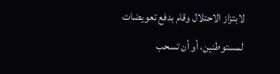لابتزاز الاحتلال وقام بدفع تعويضات لمستوطنين، أو أن تسحب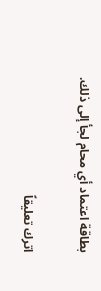بطاقة اعتماد أي محام لجأ إلى ذلك.

اترك تعليقاً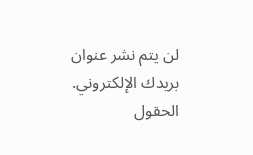لن يتم نشر عنوان بريدك الإلكتروني. الحقول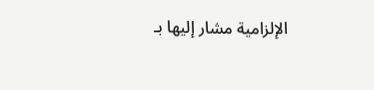الإلزامية مشار إليها بـ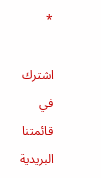*

اشترك في قائمتنا البريدية